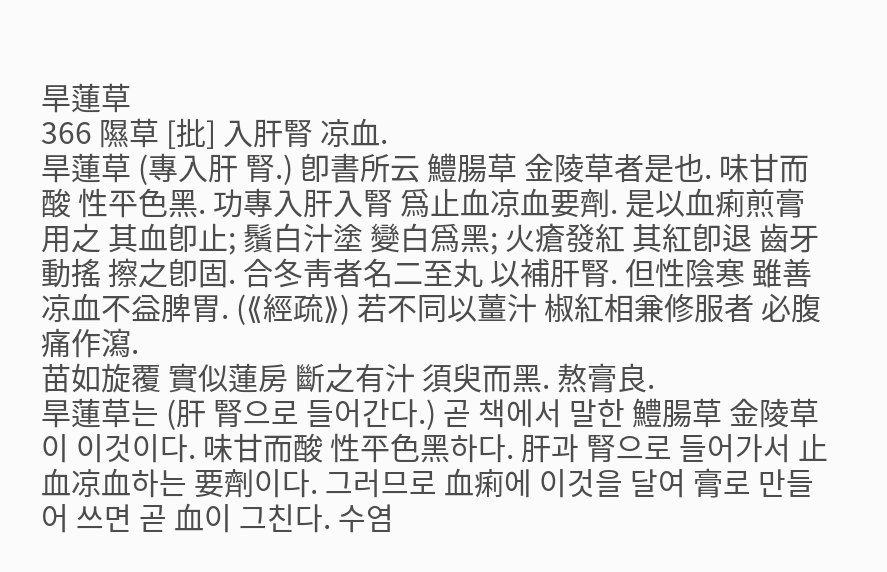旱蓮草
366 隰草 [批] 入肝腎 凉血.
旱蓮草 (專入肝 腎.) 卽書所云 鱧腸草 金陵草者是也. 味甘而酸 性平色黑. 功專入肝入腎 爲止血凉血要劑. 是以血痢煎膏用之 其血卽止; 鬚白汁塗 變白爲黑; 火瘡發紅 其紅卽退 齒牙動搖 擦之卽固. 合冬靑者名二至丸 以補肝腎. 但性陰寒 雖善凉血不益脾胃. (⟪經疏⟫) 若不同以薑汁 椒紅相兼修服者 必腹痛作瀉.
苗如旋覆 實似蓮房 斷之有汁 須臾而黑. 熬膏良.
旱蓮草는 (肝 腎으로 들어간다.) 곧 책에서 말한 鱧腸草 金陵草이 이것이다. 味甘而酸 性平色黑하다. 肝과 腎으로 들어가서 止血凉血하는 要劑이다. 그러므로 血痢에 이것을 달여 膏로 만들어 쓰면 곧 血이 그친다. 수염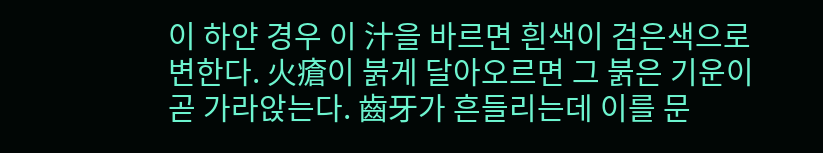이 하얀 경우 이 汁을 바르면 흰색이 검은색으로 변한다. 火瘡이 붉게 달아오르면 그 붉은 기운이 곧 가라앉는다. 齒牙가 흔들리는데 이를 문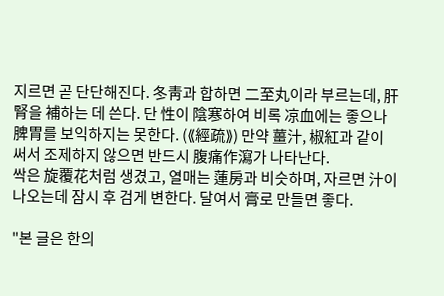지르면 곧 단단해진다. 冬靑과 합하면 二至丸이라 부르는데, 肝腎을 補하는 데 쓴다. 단 性이 陰寒하여 비록 凉血에는 좋으나 脾胃를 보익하지는 못한다. (⟪經疏⟫) 만약 薑汁, 椒紅과 같이 써서 조제하지 않으면 반드시 腹痛作瀉가 나타난다.
싹은 旋覆花처럼 생겼고, 열매는 蓮房과 비슷하며, 자르면 汁이 나오는데 잠시 후 검게 변한다. 달여서 膏로 만들면 좋다.

"본 글은 한의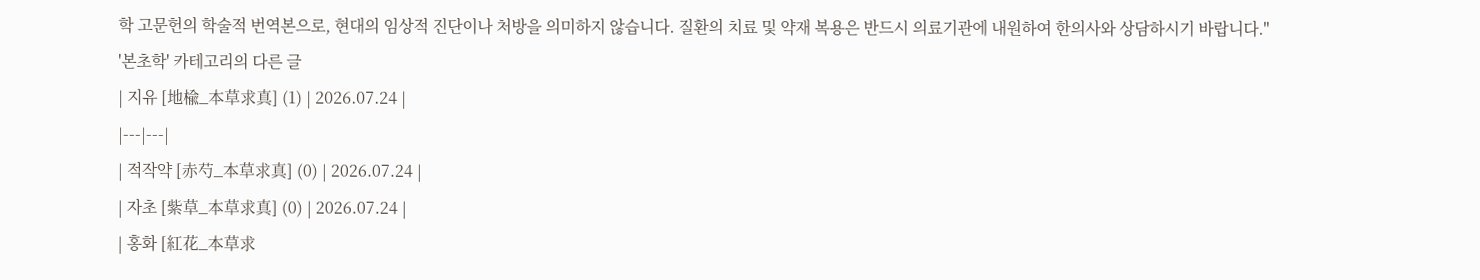학 고문헌의 학술적 번역본으로, 현대의 임상적 진단이나 처방을 의미하지 않습니다. 질환의 치료 및 약재 복용은 반드시 의료기관에 내원하여 한의사와 상담하시기 바랍니다."
'본초학' 카테고리의 다른 글
| 지유 [地楡_本草求真] (1) | 2026.07.24 |
|---|---|
| 적작약 [赤芍_本草求真] (0) | 2026.07.24 |
| 자초 [紫草_本草求真] (0) | 2026.07.24 |
| 홍화 [紅花_本草求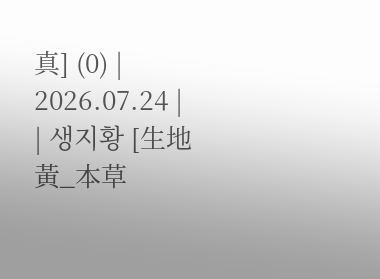真] (0) | 2026.07.24 |
| 생지황 [生地黃_本草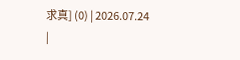求真] (0) | 2026.07.24 |